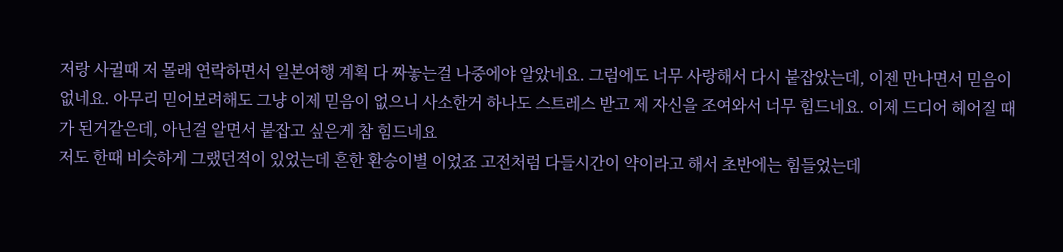저랑 사귈때 저 몰래 연락하면서 일본여행 계획 다 짜놓는걸 나중에야 알았네요. 그럼에도 너무 사랑해서 다시 붙잡았는데, 이젠 만나면서 믿음이 없네요. 아무리 믿어보려해도 그냥 이제 믿음이 없으니 사소한거 하나도 스트레스 받고 제 자신을 조여와서 너무 힘드네요. 이제 드디어 헤어질 때가 된거같은데, 아닌걸 알면서 붙잡고 싶은게 참 힘드네요
저도 한때 비슷하게 그랬던적이 있었는데 흔한 환승이별 이었죠 고전처럼 다들시간이 약이라고 해서 초반에는 힘들었는데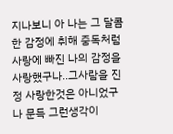지나보니 아 나는 그 달콤한 감정에 취해 중독처럼 사랑에 빠진 나의 감정을 사랑했구나..그사람을 진정 사랑한것은 아니었구나 문득 그런생각이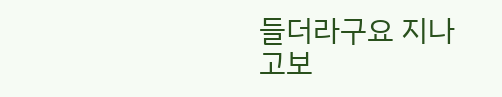들더라구요 지나고보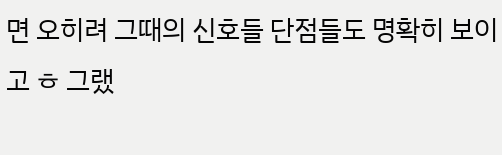면 오히려 그때의 신호들 단점들도 명확히 보이고 ㅎ 그랬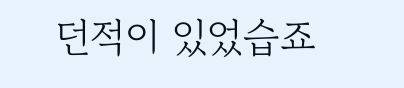던적이 있었습죠